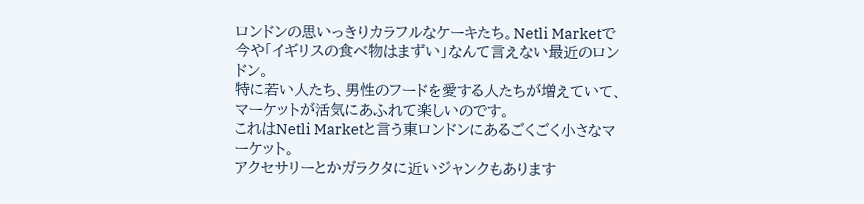ロンドンの思いっきりカラフルなケーキたち。Netli Marketで
今や「イギリスの食べ物はまずい」なんて言えない最近のロンドン。
特に若い人たち、男性のフードを愛する人たちが増えていて、マーケットが活気にあふれて楽しいのです。
これはNetli Marketと言う東ロンドンにあるごくごく小さなマーケット。
アクセサリーとかガラクタに近いジャンクもあります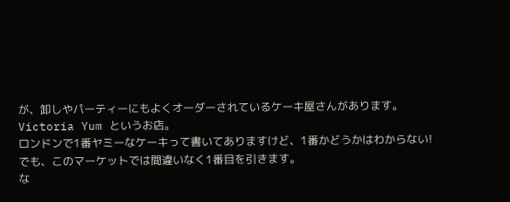が、卸しやパーティーにもよくオーダーされているケーキ屋さんがあります。
Victoria Yum というお店。
ロンドンで1番ヤミーなケーキって書いてありますけど、1番かどうかはわからない!
でも、このマーケットでは間違いなく1番目を引きます。
な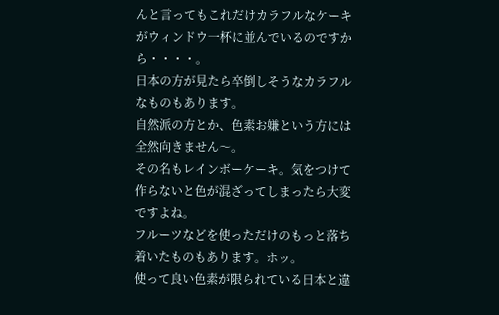んと言ってもこれだけカラフルなケーキがウィンドウ一杯に並んでいるのですから・・・・。
日本の方が見たら卒倒しそうなカラフルなものもあります。
自然派の方とか、色素お嫌という方には全然向きません〜。
その名もレインボーケーキ。気をつけて作らないと色が混ざってしまったら大変ですよね。
フルーツなどを使っただけのもっと落ち着いたものもあります。ホッ。
使って良い色素が限られている日本と違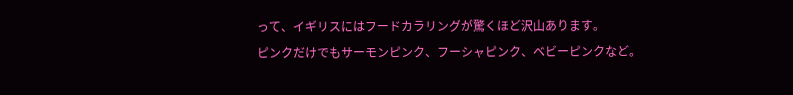って、イギリスにはフードカラリングが驚くほど沢山あります。
ピンクだけでもサーモンピンク、フーシャピンク、ベビーピンクなど。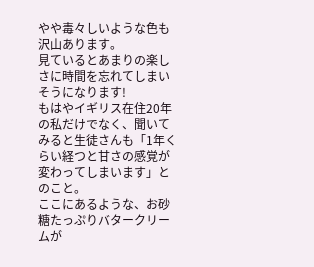やや毒々しいような色も沢山あります。
見ているとあまりの楽しさに時間を忘れてしまいそうになります!
もはやイギリス在住20年の私だけでなく、聞いてみると生徒さんも「1年くらい経つと甘さの感覚が変わってしまいます」とのこと。
ここにあるような、お砂糖たっぷりバタークリームが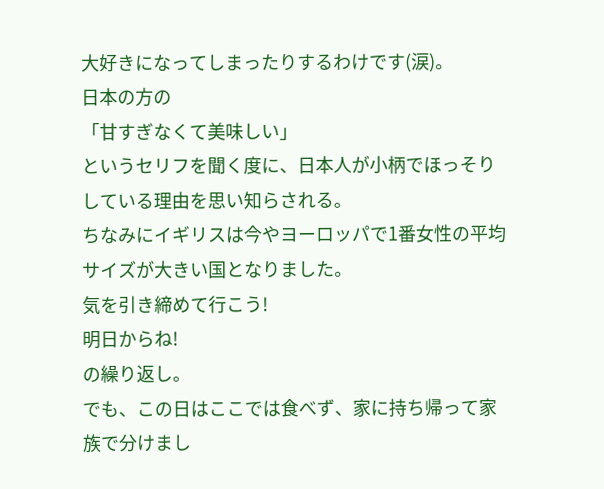大好きになってしまったりするわけです(涙)。
日本の方の
「甘すぎなくて美味しい」
というセリフを聞く度に、日本人が小柄でほっそりしている理由を思い知らされる。
ちなみにイギリスは今やヨーロッパで1番女性の平均サイズが大きい国となりました。
気を引き締めて行こう!
明日からね!
の繰り返し。
でも、この日はここでは食べず、家に持ち帰って家族で分けまし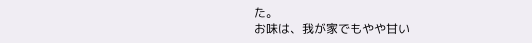た。
お味は、我が家でもやや甘い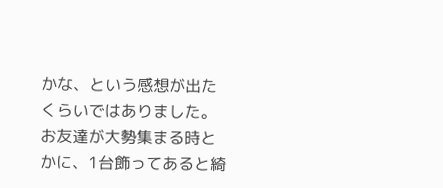かな、という感想が出たくらいではありました。
お友達が大勢集まる時とかに、1台飾ってあると綺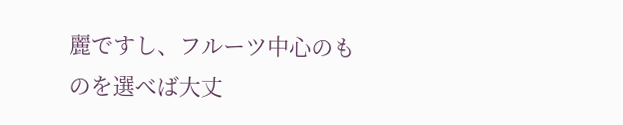麗ですし、フルーツ中心のものを選べば大丈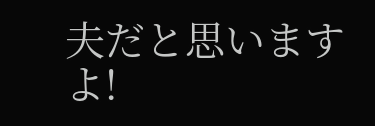夫だと思いますよ!